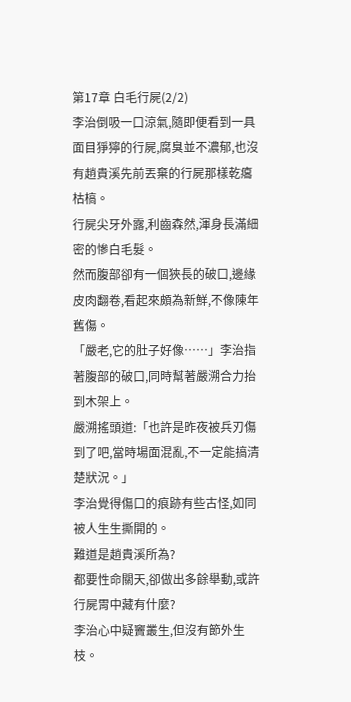第17章 白毛行屍(2/2)
李治倒吸一口涼氣,隨即便看到一具面目猙獰的行屍,腐臭並不濃郁,也沒有趙貴溪先前丟棄的行屍那樣乾癟枯槁。
行屍尖牙外露,利齒森然,渾身長滿細密的慘白毛髮。
然而腹部卻有一個狹長的破口,邊緣皮肉翻卷,看起來頗為新鮮,不像陳年舊傷。
「嚴老,它的肚子好像……」李治指著腹部的破口,同時幫著嚴溯合力抬到木架上。
嚴溯搖頭道:「也許是昨夜被兵刃傷到了吧,當時場面混亂,不一定能搞清楚狀況。」
李治覺得傷口的痕跡有些古怪,如同被人生生撕開的。
難道是趙貴溪所為?
都要性命關天,卻做出多餘舉動,或許行屍胃中藏有什麼?
李治心中疑竇叢生,但沒有節外生枝。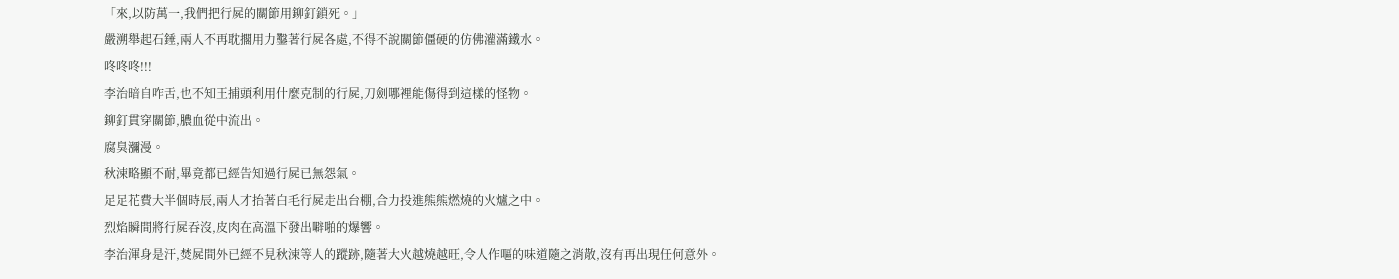「來,以防萬一,我們把行屍的關節用鉚釘鎖死。」
嚴溯舉起石錘,兩人不再耽擱用力鑿著行屍各處,不得不說關節僵硬的仿佛灌滿鐵水。
咚咚咚!!!
李治暗自咋舌,也不知王捕頭利用什麼克制的行屍,刀劍哪裡能傷得到這樣的怪物。
鉚釘貫穿關節,膿血從中流出。
腐臭瀰漫。
秋涑略顯不耐,畢竟都已經告知過行屍已無怨氣。
足足花費大半個時辰,兩人才抬著白毛行屍走出台棚,合力投進熊熊燃燒的火爐之中。
烈焰瞬間將行屍吞沒,皮肉在高溫下發出噼啪的爆響。
李治渾身是汗,焚屍間外已經不見秋涑等人的蹤跡,隨著大火越燒越旺,令人作嘔的味道隨之消散,沒有再出現任何意外。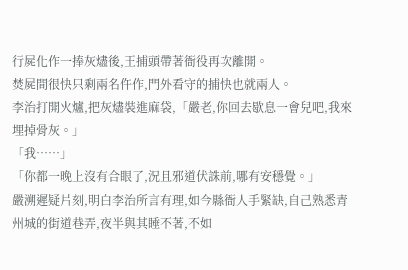行屍化作一捧灰燼後,王捕頭帶著衙役再次離開。
焚屍間很快只剩兩名仵作,門外看守的捕快也就兩人。
李治打開火爐,把灰燼裝進麻袋,「嚴老,你回去歇息一會兒吧,我來埋掉骨灰。」
「我……」
「你都一晚上沒有合眼了,況且邪道伏誅前,哪有安穩覺。」
嚴溯遲疑片刻,明白李治所言有理,如今縣衙人手緊缺,自己熟悉青州城的街道巷弄,夜半與其睡不著,不如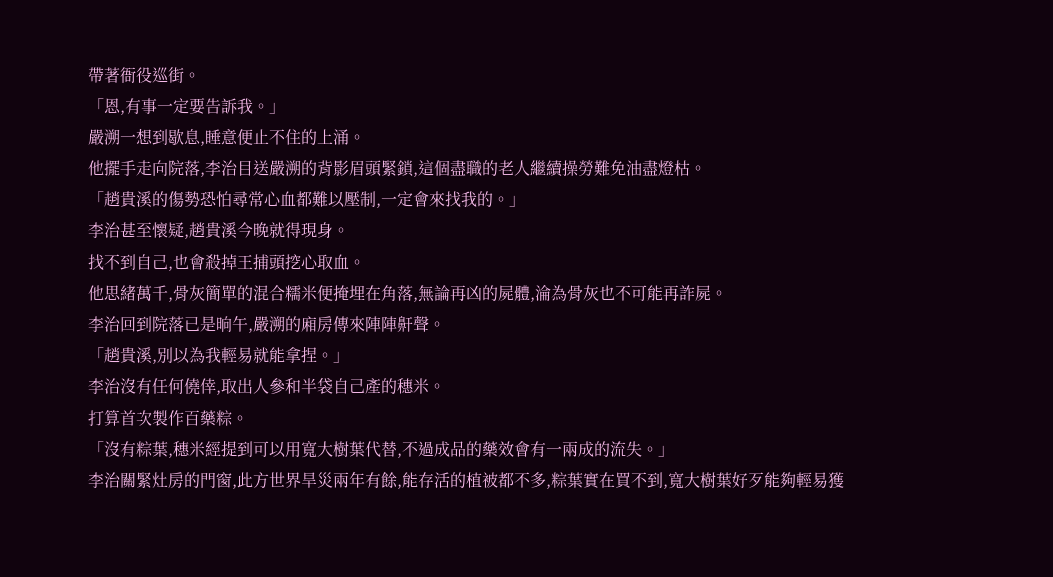帶著衙役巡街。
「恩,有事一定要告訴我。」
嚴溯一想到歇息,睡意便止不住的上涌。
他擺手走向院落,李治目送嚴溯的背影眉頭緊鎖,這個盡職的老人繼續操勞難免油盡燈枯。
「趙貴溪的傷勢恐怕尋常心血都難以壓制,一定會來找我的。」
李治甚至懷疑,趙貴溪今晚就得現身。
找不到自己,也會殺掉王捕頭挖心取血。
他思緒萬千,骨灰簡單的混合糯米便掩埋在角落,無論再凶的屍體,淪為骨灰也不可能再詐屍。
李治回到院落已是晌午,嚴溯的廂房傳來陣陣鼾聲。
「趙貴溪,別以為我輕易就能拿捏。」
李治沒有任何僥倖,取出人參和半袋自己產的穗米。
打算首次製作百藥粽。
「沒有粽葉,穗米經提到可以用寬大樹葉代替,不過成品的藥效會有一兩成的流失。」
李治關緊灶房的門窗,此方世界旱災兩年有餘,能存活的植被都不多,粽葉實在買不到,寬大樹葉好歹能夠輕易獲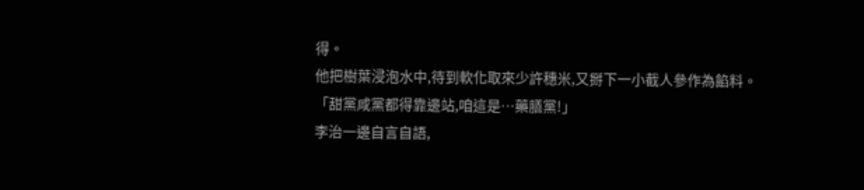得。
他把樹葉浸泡水中,待到軟化取來少許穗米,又掰下一小截人參作為餡料。
「甜黨咸黨都得靠邊站,咱這是…藥膳黨!」
李治一邊自言自語,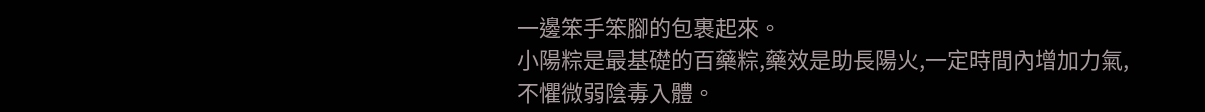一邊笨手笨腳的包裹起來。
小陽粽是最基礎的百藥粽,藥效是助長陽火,一定時間內增加力氣,不懼微弱陰毒入體。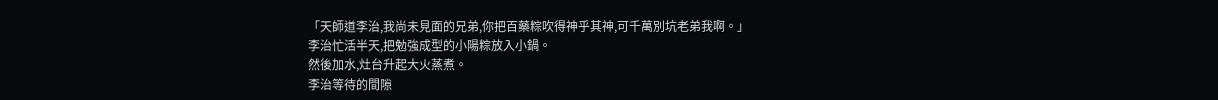「天師道李治,我尚未見面的兄弟,你把百藥粽吹得神乎其神,可千萬別坑老弟我啊。」
李治忙活半天,把勉強成型的小陽粽放入小鍋。
然後加水,灶台升起大火蒸煮。
李治等待的間隙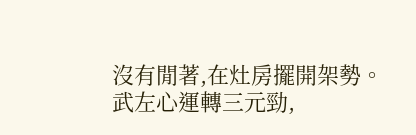沒有閒著,在灶房擺開架勢。
武左心運轉三元勁,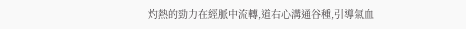灼熱的勁力在經脈中流轉,道右心溝通谷種,引導氣血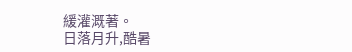緩灌溉著。
日落月升,酷暑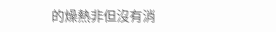的燥熱非但沒有消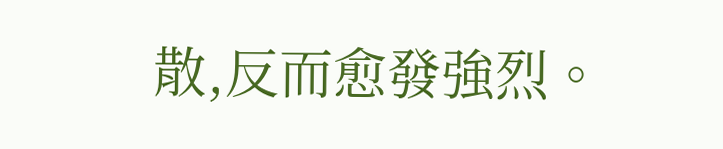散,反而愈發強烈。